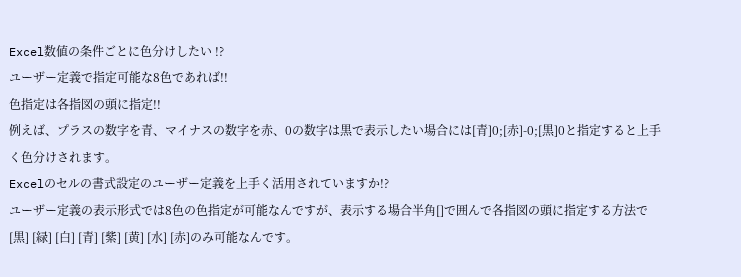Excel数値の条件ごとに色分けしたい !?
ユーザー定義で指定可能な8色であれば!!
色指定は各指図の頭に指定!!
例えば、プラスの数字を青、マイナスの数字を赤、0の数字は黒で表示したい場合には[青]0;[赤]-0;[黒]0と指定すると上手く色分けされます。
Excelのセルの書式設定のユーザー定義を上手く活用されていますか!?
ユーザー定義の表示形式では8色の色指定が可能なんですが、表示する場合半角[]で囲んで各指図の頭に指定する方法で[黒] [緑] [白] [青] [紫] [黄] [水] [赤]のみ可能なんです。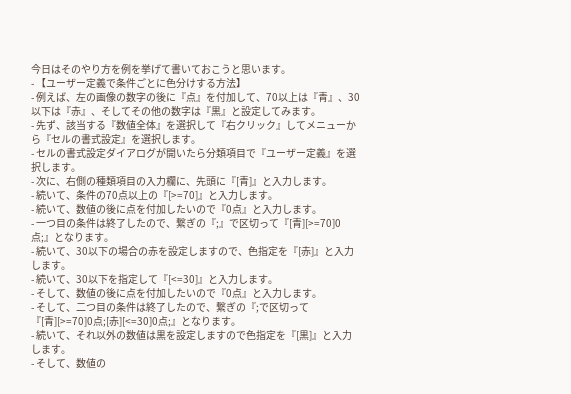今日はそのやり方を例を挙げて書いておこうと思います。
- 【ユーザー定義で条件ごとに色分けする方法】
- 例えば、左の画像の数字の後に『点』を付加して、70以上は『青』、30以下は『赤』、そしてその他の数字は『黒』と設定してみます。
- 先ず、該当する『数値全体』を選択して『右クリック』してメニューから『セルの書式設定』を選択します。
- セルの書式設定ダイアログが開いたら分類項目で『ユーザー定義』を選択します。
- 次に、右側の種類項目の入力欄に、先頭に『[青]』と入力します。
- 続いて、条件の70点以上の『[>=70]』と入力します。
- 続いて、数値の後に点を付加したいので『0点』と入力します。
- 一つ目の条件は終了したので、繋ぎの『;』で区切って『[青][>=70]0点;』となります。
- 続いて、30以下の場合の赤を設定しますので、色指定を『[赤]』と入力します。
- 続いて、30以下を指定して『[<=30]』と入力します。
- そして、数値の後に点を付加したいので『0点』と入力します。
- そして、二つ目の条件は終了したので、繋ぎの『;で区切って『[青][>=70]0点;[赤][<=30]0点;』となります。
- 続いて、それ以外の数値は黒を設定しますので色指定を『[黒]』と入力します。
- そして、数値の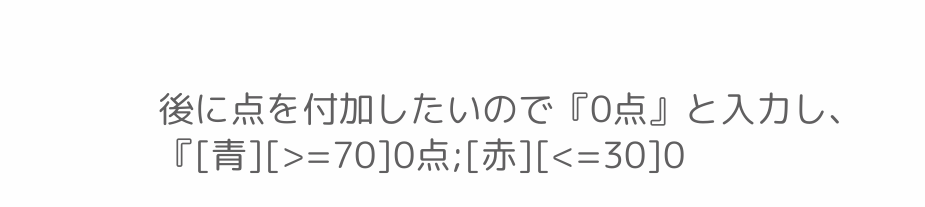後に点を付加したいので『0点』と入力し、『[青][>=70]0点;[赤][<=30]0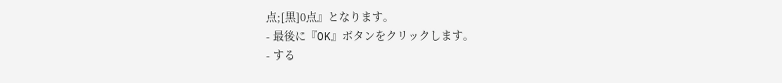点;[黒]0点』となります。
- 最後に『OK』ボタンをクリックします。
- する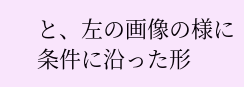と、左の画像の様に条件に沿った形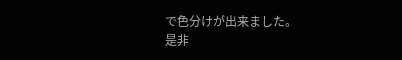で色分けが出来ました。
是非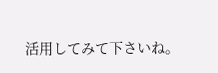活用してみて下さいね。